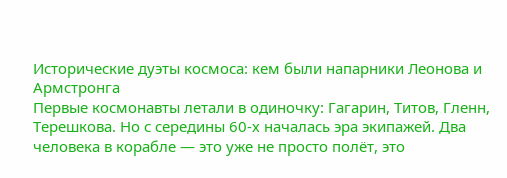Исторические дуэты космоса: кем были напарники Леонова и Армстронга
Первые космонавты летали в одиночку: Гагарин, Титов, Гленн, Терешкова. Но с середины 60-х началась эра экипажей. Два человека в корабле — это уже не просто полёт, это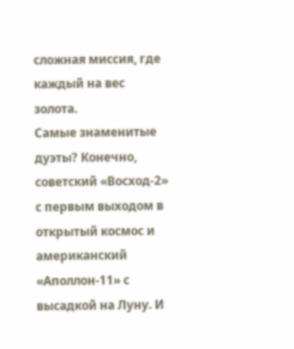сложная миссия, где каждый на вес золота.
Самые знаменитые дуэты? Конечно, советский «Восход-2» с первым выходом в открытый космос и американский «Аполлон-11» с высадкой на Луну. И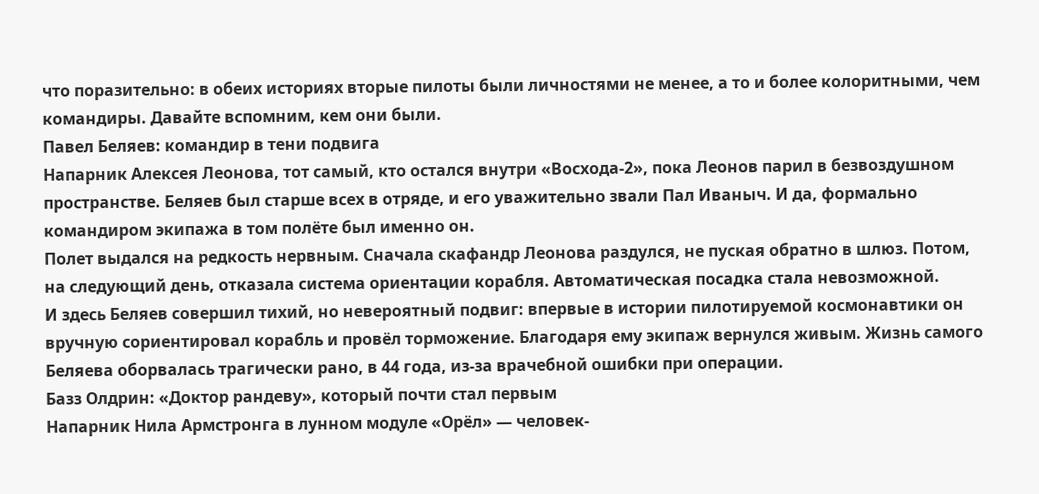что поразительно: в обеих историях вторые пилоты были личностями не менее, а то и более колоритными, чем командиры. Давайте вспомним, кем они были.
Павел Беляев: командир в тени подвига
Напарник Алексея Леонова, тот самый, кто остался внутри «Восхода-2», пока Леонов парил в безвоздушном пространстве. Беляев был старше всех в отряде, и его уважительно звали Пал Иваныч. И да, формально командиром экипажа в том полёте был именно он.
Полет выдался на редкость нервным. Сначала скафандр Леонова раздулся, не пуская обратно в шлюз. Потом, на следующий день, отказала система ориентации корабля. Автоматическая посадка стала невозможной.
И здесь Беляев совершил тихий, но невероятный подвиг: впервые в истории пилотируемой космонавтики он вручную сориентировал корабль и провёл торможение. Благодаря ему экипаж вернулся живым. Жизнь самого Беляева оборвалась трагически рано, в 44 года, из-за врачебной ошибки при операции.
Базз Олдрин: «Доктор рандеву», который почти стал первым
Напарник Нила Армстронга в лунном модуле «Орёл» — человек-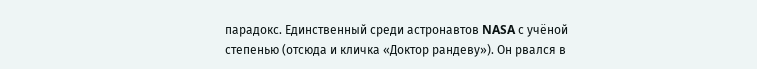парадокс. Единственный среди астронавтов NASA с учёной степенью (отсюда и кличка «Доктор рандеву»). Он рвался в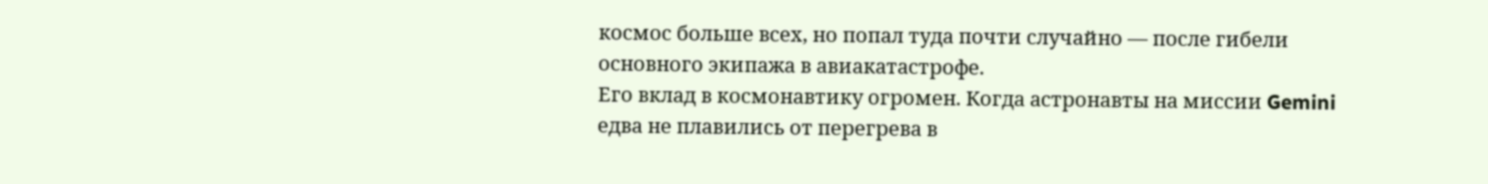космос больше всех, но попал туда почти случайно — после гибели основного экипажа в авиакатастрофе.
Его вклад в космонавтику огромен. Когда астронавты на миссии Gemini едва не плавились от перегрева в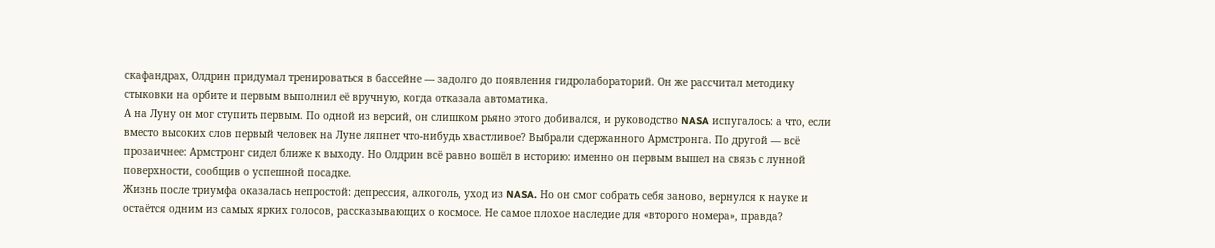скафандрах, Олдрин придумал тренироваться в бассейне — задолго до появления гидролабораторий. Он же рассчитал методику стыковки на орбите и первым выполнил её вручную, когда отказала автоматика.
А на Луну он мог ступить первым. По одной из версий, он слишком рьяно этого добивался, и руководство NASA испугалось: а что, если вместо высоких слов первый человек на Луне ляпнет что-нибудь хвастливое? Выбрали сдержанного Армстронга. По другой — всё прозаичнее: Армстронг сидел ближе к выходу. Но Олдрин всё равно вошёл в историю: именно он первым вышел на связь с лунной поверхности, сообщив о успешной посадке.
Жизнь после триумфа оказалась непростой: депрессия, алкоголь, уход из NASA. Но он смог собрать себя заново, вернулся к науке и остаётся одним из самых ярких голосов, рассказывающих о космосе. Не самое плохое наследие для «второго номера», правда?